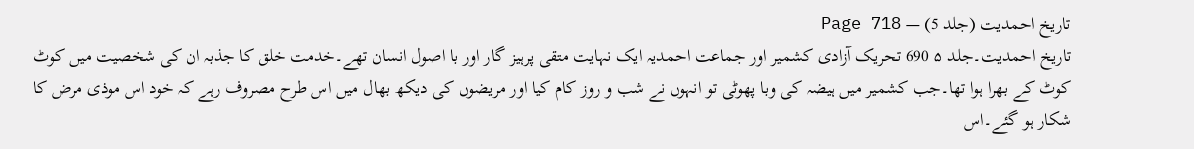تاریخ احمدیت (جلد 5) — Page 718
تاریخ احمدیت۔جلد ۵ 690 تحریک آزادی کشمیر اور جماعت احمدیہ ایک نہایت متقی پرہیز گار اور با اصول انسان تھے۔خدمت خلق کا جذبہ ان کی شخصیت میں کوٹ کوٹ کے بھرا ہوا تھا۔جب کشمیر میں ہیضہ کی وبا پھوٹی تو انہوں نے شب و روز کام کیا اور مریضوں کی دیکھ بھال میں اس طرح مصروف رہے کہ خود اس موذی مرض کا شکار ہو گئے۔اس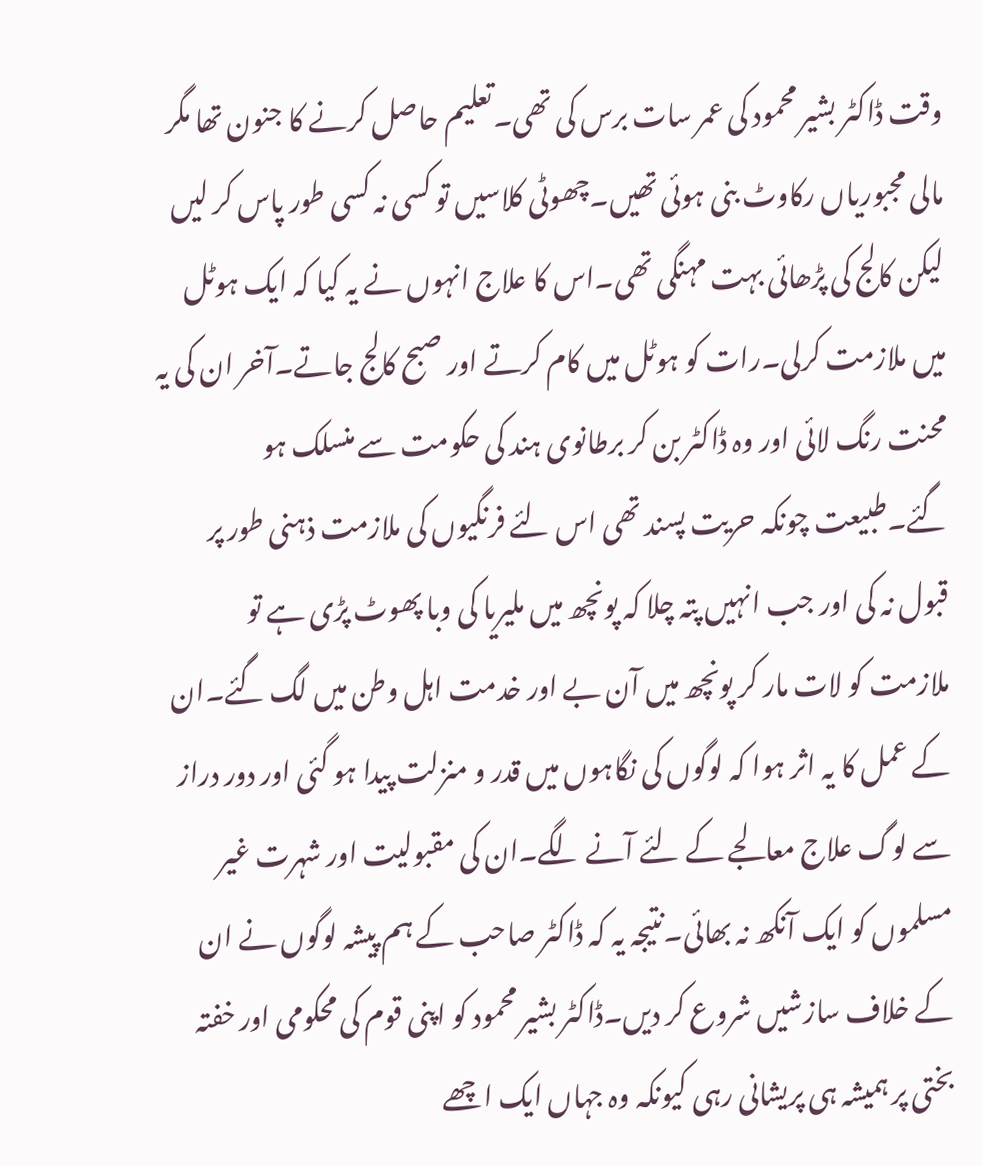وقت ڈاکٹر بشیر محمود کی عمر سات برس کی تھی۔تعلیم حاصل کرنے کا جنون تھا مگر مالی مجبوریاں رکاوٹ بنی ہوئی تھیں۔چھوٹی کلاسیں تو کسی نہ کسی طور پاس کر لیں لیکن کالج کی پڑھائی بہت مہنگی تھی۔اس کا علاج انہوں نے یہ کیا کہ ایک ہوٹل میں ملازمت کرلی۔رات کو ہوٹل میں کام کرتے اور صبح کالج جاتے۔آخر ان کی یہ محنت رنگ لائی اور وہ ڈاکٹر بن کر برطانوی ہند کی حکومت سے منسلک ہو گئے۔طبیعت چونکہ حریت پسند تھی اس لئے فرنگیوں کی ملازمت ذہنی طور پر قبول نہ کی اور جب انہیں پتہ چلا کہ پونچھ میں ملیریا کی وبا پھوٹ پڑی ہے تو ملازمت کو لات مار کر پونچھ میں آن بے اور خدمت اہل وطن میں لگ گئے۔ان کے عمل کا یہ اثر ہوا کہ لوگوں کی نگاہوں میں قدر و منزلت پیدا ہو گئی اور دور دراز سے لوگ علاج معالجے کے لئے آنے لگے۔ان کی مقبولیت اور شہرت غیر مسلموں کو ایک آنکھ نہ بھائی۔نتیجہ یہ کہ ڈاکٹر صاحب کے ہم پیشہ لوگوں نے ان کے خلاف سازشیں شروع کر دیں۔ڈاکٹر بشیر محمود کو اپنی قوم کی محکومی اور خفتہ بختی پر ہمیشہ ہی پریشانی رہی کیونکہ وہ جہاں ایک اچھے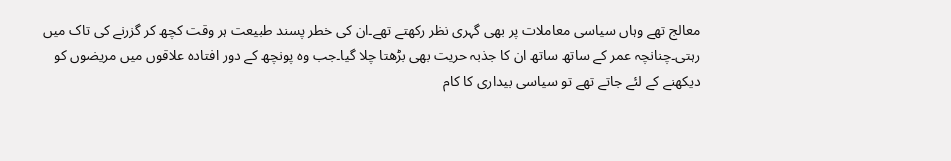معالج تھے وہاں سیاسی معاملات پر بھی گہری نظر رکھتے تھے۔ان کی خطر پسند طبیعت ہر وقت کچھ کر گزرنے کی تاک میں رہتی۔چنانچہ عمر کے ساتھ ساتھ ان کا جذبہ حریت بھی بڑھتا چلا گیا۔جب وہ پونچھ کے دور افتادہ علاقوں میں مریضوں کو دیکھنے کے لئے جاتے تھے تو سیاسی بیداری کا کام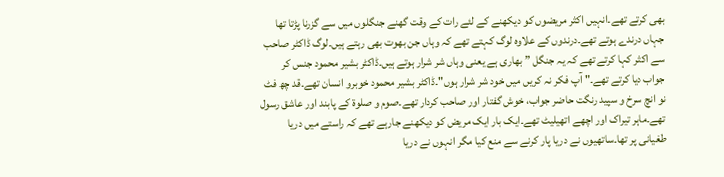بھی کرتے تھے۔انہیں اکثر مریضوں کو دیکھنے کے لئے رات کے وقت گھنے جنگلوں میں سے گزرنا پڑتا تھا جہاں درندے ہوتے تھے۔درندوں کے علاوہ لوگ کہتے تھے کہ وہاں جن بھوت بھی رہتے ہیں۔لوگ ڈاکٹر صاحب سے اکثر کہا کرتے تھے کہ یہ جنگل ” بھاری ہے یعنی وہاں شر شرار ہوتے ہیں۔ڈاکٹر بشیر محمود جنس کر جواب دیا کرتے تھے۔" آپ فکر نہ کریں میں خود شر شرار ہوں"۔ڈاکٹر بشیر محمود خوبرو انسان تھے۔قد چھ فٹ نو انچ سرخ و سپید رنگت حاضر جواب، خوش گفتار اور صاحب کردار تھے۔صوم و صلوۃ کے پابند اور عاشق رسول تھے۔ماہر تیراک اور اچھے اتھیلیٹ تھے۔ایک بار ایک مریض کو دیکھنے جارہے تھے کہ راستے میں دریا طغیانی پر تھا۔ساتھیوں نے دریا پار کرنے سے منع کیا مگر انہوں نے دریا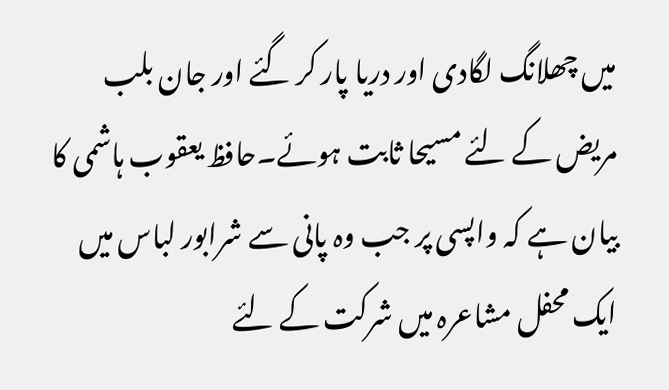میں چھلانگ لگادی اور دریا پار کر گئے اور جان بلب مریض کے لئے مسیحا ثابت ہوئے۔حافظ یعقوب ہاشمی کا بیان ہے کہ واپسی پر جب وہ پانی سے شرابور لباس میں ایک محفل مشاعرہ میں شرکت کے لئے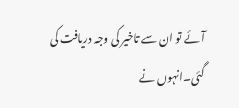آئے تو ان سے تاخیر کی وجہ دریافت کی گئی۔انہوں نے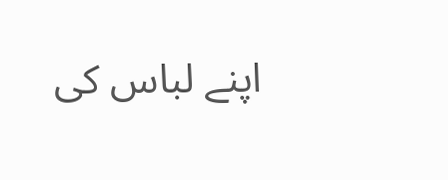اپنے لباس کی